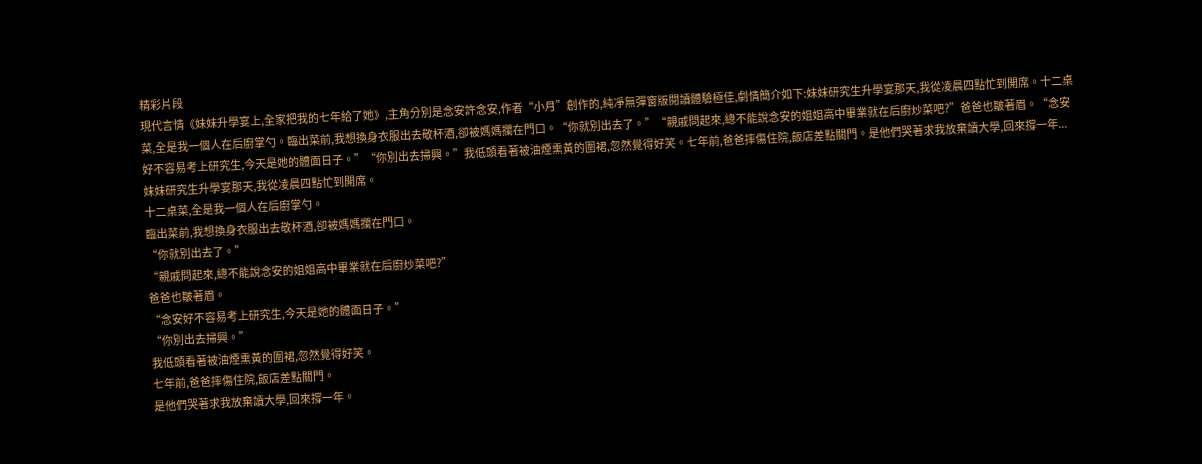精彩片段
現代言情《妹妹升學宴上,全家把我的七年給了她》,主角分別是念安許念安,作者“小月”創作的,純凈無彈窗版閱讀體驗極佳,劇情簡介如下:妹妹研究生升學宴那天,我從凌晨四點忙到開席。十二桌菜,全是我一個人在后廚掌勺。臨出菜前,我想換身衣服出去敬杯酒,卻被媽媽攔在門口。“你就別出去了。”“親戚問起來,總不能說念安的姐姐高中畢業就在后廚炒菜吧?”爸爸也皺著眉。“念安好不容易考上研究生,今天是她的體面日子。”“你別出去掃興。”我低頭看著被油煙熏黃的圍裙,忽然覺得好笑。七年前,爸爸摔傷住院,飯店差點關門。是他們哭著求我放棄讀大學,回來撐一年...
妹妹研究生升學宴那天,我從凌晨四點忙到開席。
十二桌菜,全是我一個人在后廚掌勺。
臨出菜前,我想換身衣服出去敬杯酒,卻被媽媽攔在門口。
“你就別出去了。”
“親戚問起來,總不能說念安的姐姐高中畢業就在后廚炒菜吧?”
爸爸也皺著眉。
“念安好不容易考上研究生,今天是她的體面日子。”
“你別出去掃興。”
我低頭看著被油煙熏黃的圍裙,忽然覺得好笑。
七年前,爸爸摔傷住院,飯店差點關門。
是他們哭著求我放棄讀大學,回來撐一年。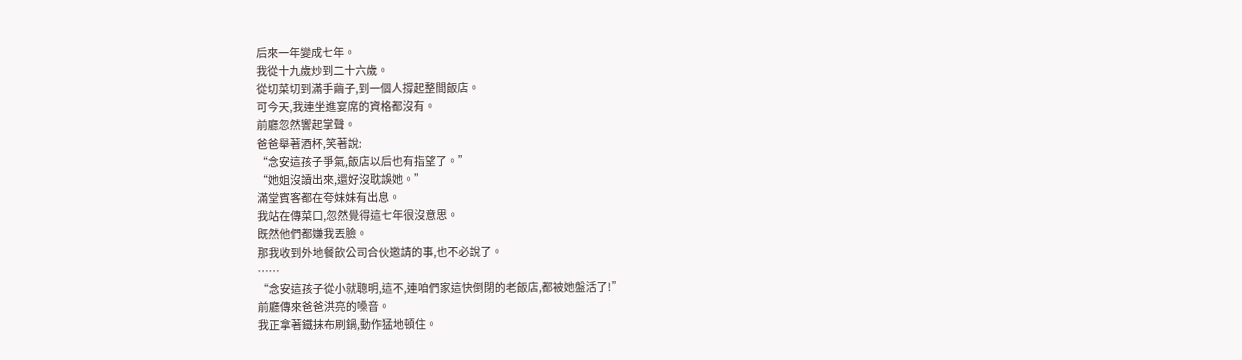后來一年變成七年。
我從十九歲炒到二十六歲。
從切菜切到滿手繭子,到一個人撐起整間飯店。
可今天,我連坐進宴席的資格都沒有。
前廳忽然響起掌聲。
爸爸舉著酒杯,笑著說:
“念安這孩子爭氣,飯店以后也有指望了。”
“她姐沒讀出來,還好沒耽誤她。”
滿堂賓客都在夸妹妹有出息。
我站在傳菜口,忽然覺得這七年很沒意思。
既然他們都嫌我丟臉。
那我收到外地餐飲公司合伙邀請的事,也不必說了。
……
“念安這孩子從小就聰明,這不,連咱們家這快倒閉的老飯店,都被她盤活了!”
前廳傳來爸爸洪亮的嗓音。
我正拿著鐵抹布刷鍋,動作猛地頓住。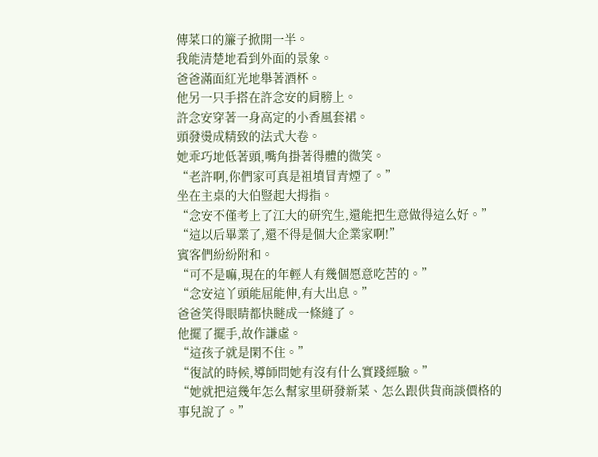傳菜口的簾子掀開一半。
我能清楚地看到外面的景象。
爸爸滿面紅光地舉著酒杯。
他另一只手搭在許念安的肩膀上。
許念安穿著一身高定的小香風套裙。
頭發燙成精致的法式大卷。
她乖巧地低著頭,嘴角掛著得體的微笑。
“老許啊,你們家可真是祖墳冒青煙了。”
坐在主桌的大伯豎起大拇指。
“念安不僅考上了江大的研究生,還能把生意做得這么好。”
“這以后畢業了,還不得是個大企業家啊!”
賓客們紛紛附和。
“可不是嘛,現在的年輕人有幾個愿意吃苦的。”
“念安這丫頭能屈能伸,有大出息。”
爸爸笑得眼睛都快瞇成一條縫了。
他擺了擺手,故作謙虛。
“這孩子就是閑不住。”
“復試的時候,導師問她有沒有什么實踐經驗。”
“她就把這幾年怎么幫家里研發新菜、怎么跟供貨商談價格的事兒說了。”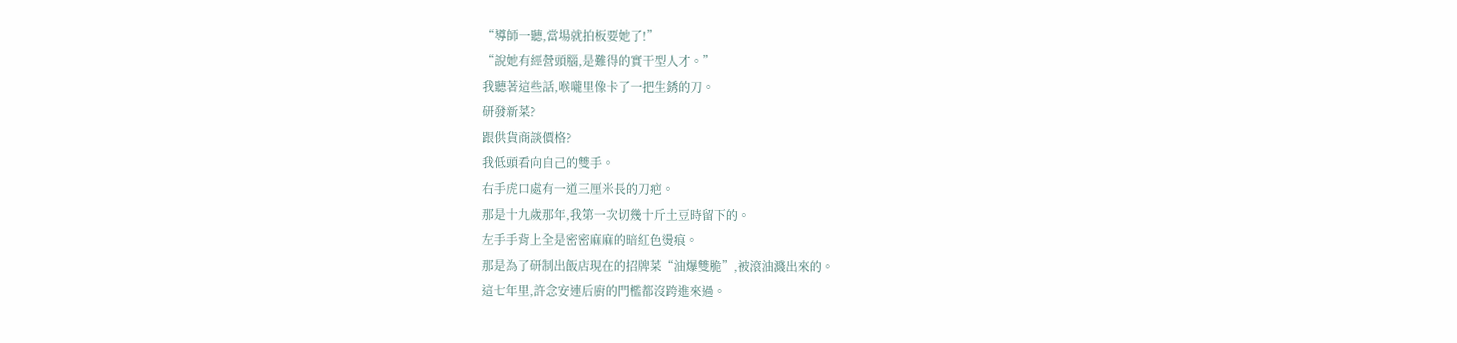“導師一聽,當場就拍板要她了!”
“說她有經營頭腦,是難得的實干型人才。”
我聽著這些話,喉嚨里像卡了一把生銹的刀。
研發新菜?
跟供貨商談價格?
我低頭看向自己的雙手。
右手虎口處有一道三厘米長的刀疤。
那是十九歲那年,我第一次切幾十斤土豆時留下的。
左手手背上全是密密麻麻的暗紅色燙痕。
那是為了研制出飯店現在的招牌菜“油爆雙脆”,被滾油濺出來的。
這七年里,許念安連后廚的門檻都沒跨進來過。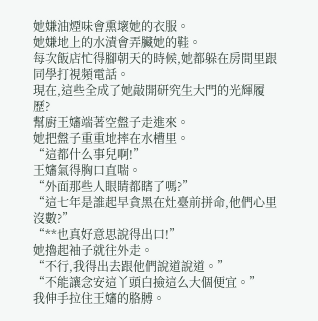她嫌油煙味會熏壞她的衣服。
她嫌地上的水漬會弄臟她的鞋。
每次飯店忙得腳朝天的時候,她都躲在房間里跟同學打視頻電話。
現在,這些全成了她敲開研究生大門的光輝履歷?
幫廚王嬸端著空盤子走進來。
她把盤子重重地摔在水槽里。
“這都什么事兒啊!”
王嬸氣得胸口直喘。
“外面那些人眼睛都瞎了嗎?”
“這七年是誰起早貪黑在灶臺前拼命,他們心里沒數?”
“**也真好意思說得出口!”
她擼起袖子就往外走。
“不行,我得出去跟他們說道說道。”
“不能讓念安這丫頭白撿這么大個便宜。”
我伸手拉住王嬸的胳膊。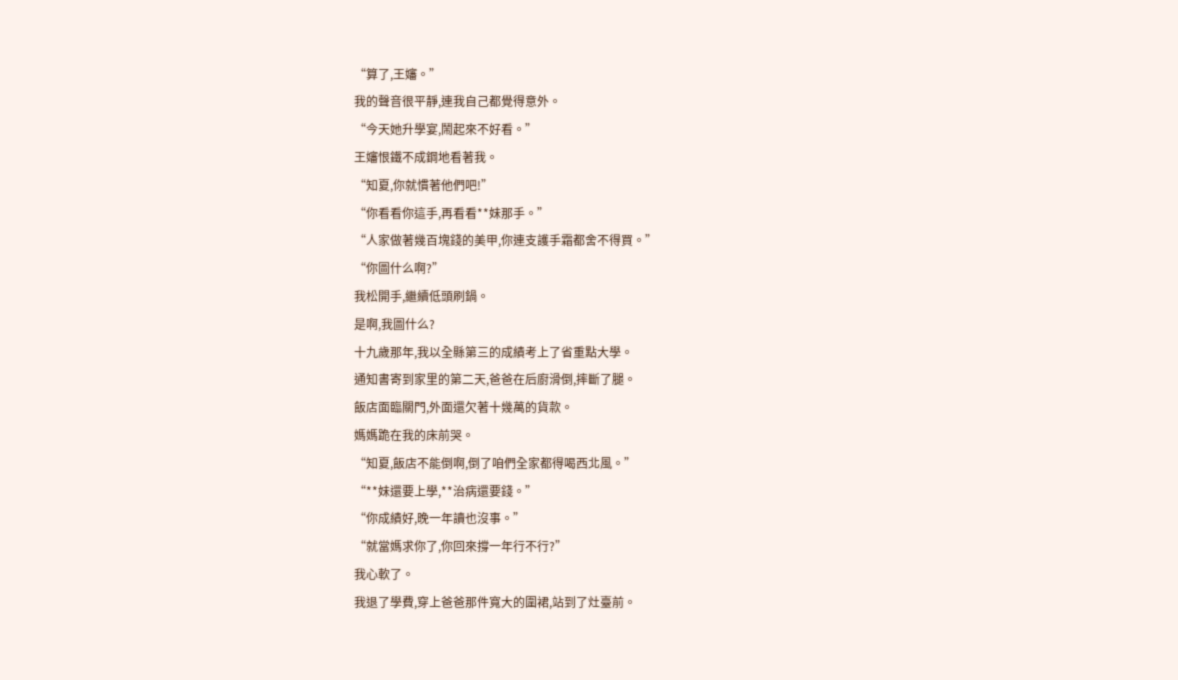“算了,王嬸。”
我的聲音很平靜,連我自己都覺得意外。
“今天她升學宴,鬧起來不好看。”
王嬸恨鐵不成鋼地看著我。
“知夏,你就慣著他們吧!”
“你看看你這手,再看看**妹那手。”
“人家做著幾百塊錢的美甲,你連支護手霜都舍不得買。”
“你圖什么啊?”
我松開手,繼續低頭刷鍋。
是啊,我圖什么?
十九歲那年,我以全縣第三的成績考上了省重點大學。
通知書寄到家里的第二天,爸爸在后廚滑倒,摔斷了腿。
飯店面臨關門,外面還欠著十幾萬的貨款。
媽媽跪在我的床前哭。
“知夏,飯店不能倒啊,倒了咱們全家都得喝西北風。”
“**妹還要上學,**治病還要錢。”
“你成績好,晚一年讀也沒事。”
“就當媽求你了,你回來撐一年行不行?”
我心軟了。
我退了學費,穿上爸爸那件寬大的圍裙,站到了灶臺前。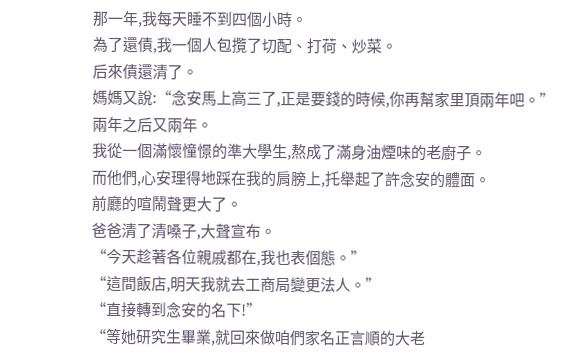那一年,我每天睡不到四個小時。
為了還債,我一個人包攬了切配、打荷、炒菜。
后來債還清了。
媽媽又說:“念安馬上高三了,正是要錢的時候,你再幫家里頂兩年吧。”
兩年之后又兩年。
我從一個滿懷憧憬的準大學生,熬成了滿身油煙味的老廚子。
而他們,心安理得地踩在我的肩膀上,托舉起了許念安的體面。
前廳的喧鬧聲更大了。
爸爸清了清嗓子,大聲宣布。
“今天趁著各位親戚都在,我也表個態。”
“這間飯店,明天我就去工商局變更法人。”
“直接轉到念安的名下!”
“等她研究生畢業,就回來做咱們家名正言順的大老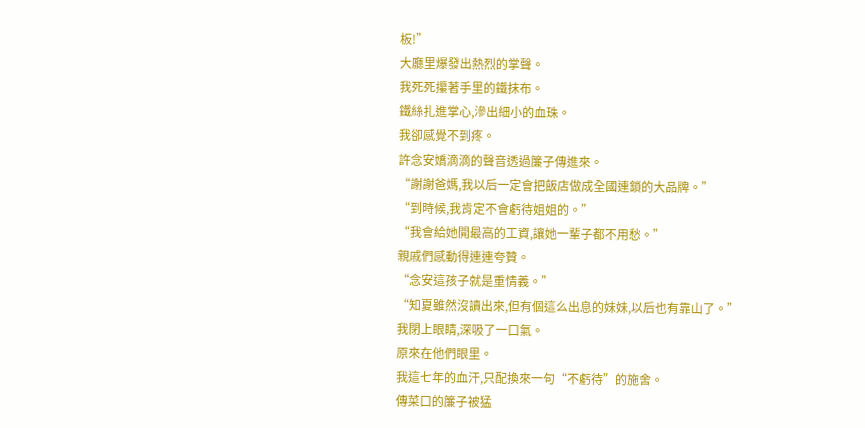板!”
大廳里爆發出熱烈的掌聲。
我死死攥著手里的鐵抹布。
鐵絲扎進掌心,滲出細小的血珠。
我卻感覺不到疼。
許念安嬌滴滴的聲音透過簾子傳進來。
“謝謝爸媽,我以后一定會把飯店做成全國連鎖的大品牌。”
“到時候,我肯定不會虧待姐姐的。”
“我會給她開最高的工資,讓她一輩子都不用愁。”
親戚們感動得連連夸贊。
“念安這孩子就是重情義。”
“知夏雖然沒讀出來,但有個這么出息的妹妹,以后也有靠山了。”
我閉上眼睛,深吸了一口氣。
原來在他們眼里。
我這七年的血汗,只配換來一句“不虧待”的施舍。
傳菜口的簾子被猛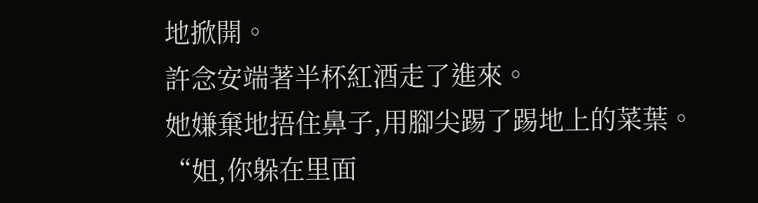地掀開。
許念安端著半杯紅酒走了進來。
她嫌棄地捂住鼻子,用腳尖踢了踢地上的菜葉。
“姐,你躲在里面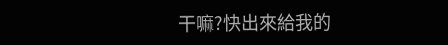干嘛?快出來給我的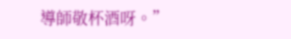導師敬杯酒呀。”